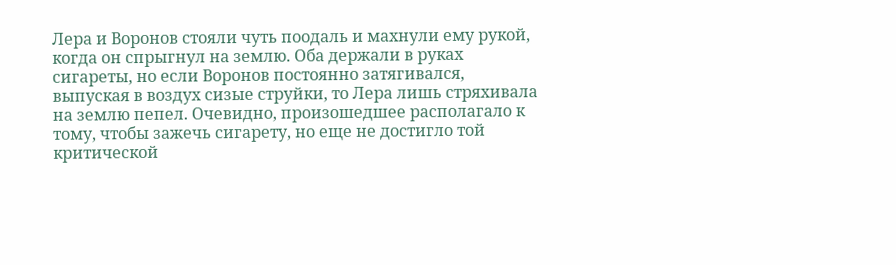Лера и Воронов стояли чуть поодаль и махнули ему рукой, когда он спрыгнул на землю. Оба держали в руках сигареты, но если Воронов постоянно затягивался, выпуская в воздух сизые струйки, то Лера лишь стряхивала на землю пепел. Очевидно, произошедшее располагало к тому, чтобы зажечь сигарету, но еще не достигло той критической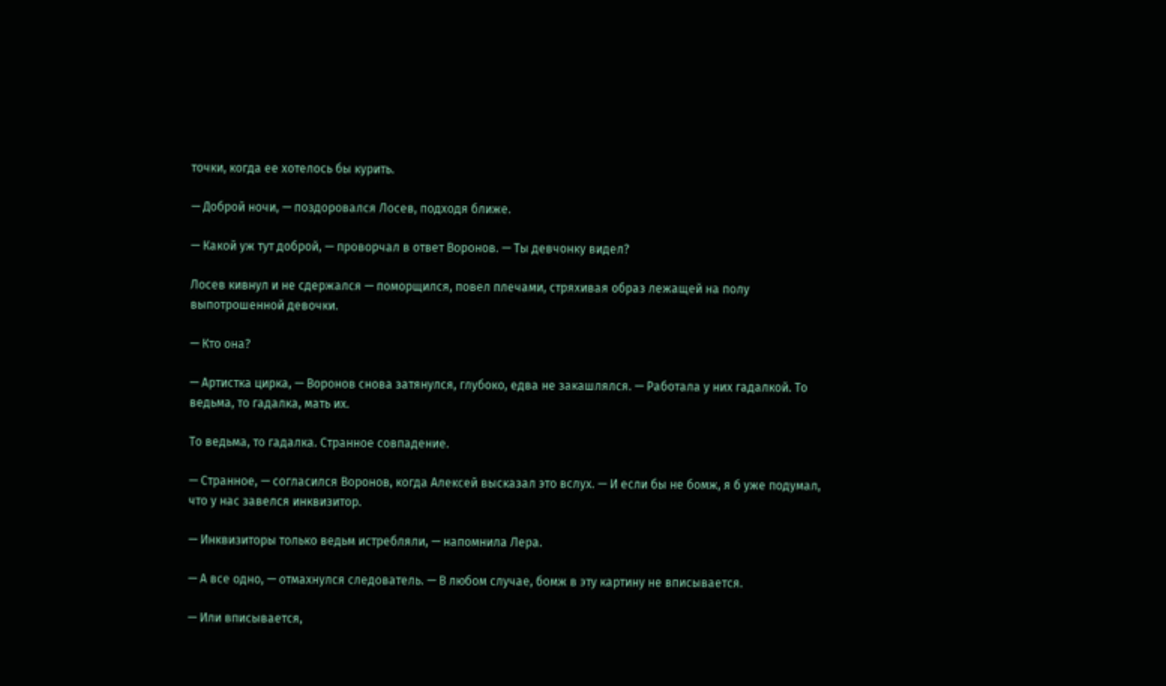точки, когда ее хотелось бы курить.

— Доброй ночи, — поздоровался Лосев, подходя ближе.

— Какой уж тут доброй, — проворчал в ответ Воронов. — Ты девчонку видел?

Лосев кивнул и не сдержался — поморщился, повел плечами, стряхивая образ лежащей на полу выпотрошенной девочки.

— Кто она?

— Артистка цирка, — Воронов снова затянулся, глубоко, едва не закашлялся. — Работала у них гадалкой. То ведьма, то гадалка, мать их.

То ведьма, то гадалка. Странное совпадение.

— Странное, — согласился Воронов, когда Алексей высказал это вслух. — И если бы не бомж, я б уже подумал, что у нас завелся инквизитор.

— Инквизиторы только ведьм истребляли, — напомнила Лера.

— А все одно, — отмахнулся следователь. — В любом случае, бомж в эту картину не вписывается.

— Или вписывается,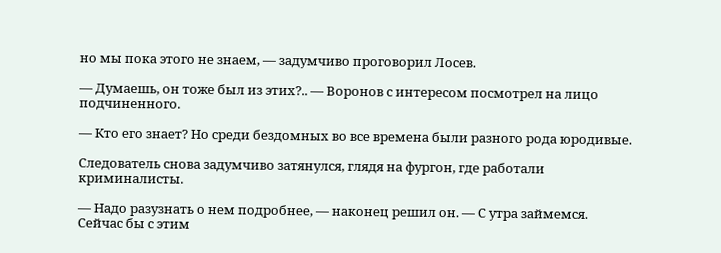но мы пока этого не знаем, — задумчиво проговорил Лосев.

— Думаешь, он тоже был из этих?.. — Воронов с интересом посмотрел на лицо подчиненного.

— Кто его знает? Но среди бездомных во все времена были разного рода юродивые.

Следователь снова задумчиво затянулся, глядя на фургон, где работали криминалисты.

— Надо разузнать о нем подробнее, — наконец решил он. — С утра займемся. Сейчас бы с этим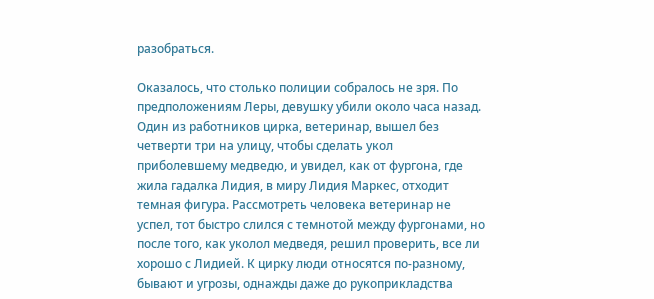разобраться.

Оказалось, что столько полиции собралось не зря. По предположениям Леры, девушку убили около часа назад. Один из работников цирка, ветеринар, вышел без четверти три на улицу, чтобы сделать укол приболевшему медведю, и увидел, как от фургона, где жила гадалка Лидия, в миру Лидия Маркес, отходит темная фигура. Рассмотреть человека ветеринар не успел, тот быстро слился с темнотой между фургонами, но после того, как уколол медведя, решил проверить, все ли хорошо с Лидией. К цирку люди относятся по-разному, бывают и угрозы, однажды даже до рукоприкладства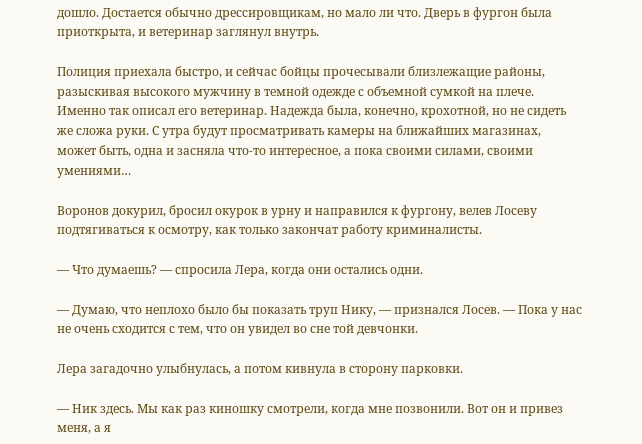дошло. Достается обычно дрессировщикам, но мало ли что. Дверь в фургон была приоткрыта, и ветеринар заглянул внутрь.

Полиция приехала быстро, и сейчас бойцы прочесывали близлежащие районы, разыскивая высокого мужчину в темной одежде с объемной сумкой на плече. Именно так описал его ветеринар. Надежда была, конечно, крохотной, но не сидеть же сложа руки. С утра будут просматривать камеры на ближайших магазинах, может быть, одна и засняла что-то интересное, а пока своими силами, своими умениями…

Воронов докурил, бросил окурок в урну и направился к фургону, велев Лосеву подтягиваться к осмотру, как только закончат работу криминалисты.

— Что думаешь? — спросила Лера, когда они остались одни.

— Думаю, что неплохо было бы показать труп Нику, — признался Лосев. — Пока у нас не очень сходится с тем, что он увидел во сне той девчонки.

Лера загадочно улыбнулась, а потом кивнула в сторону парковки.

— Ник здесь. Мы как раз киношку смотрели, когда мне позвонили. Вот он и привез меня, а я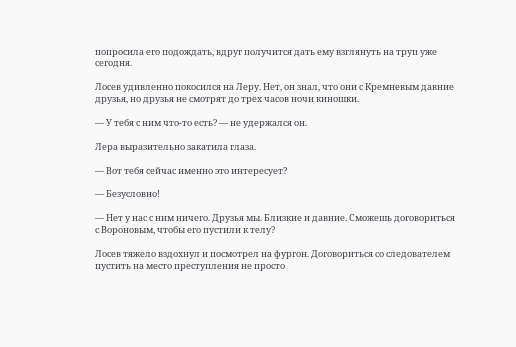попросила его подождать, вдруг получится дать ему взглянуть на труп уже сегодня.

Лосев удивленно покосился на Леру. Нет, он знал, что они с Кремневым давние друзья, но друзья не смотрят до трех часов ночи киношки.

— У тебя с ним что-то есть? — не удержался он.

Лера выразительно закатила глаза.

— Вот тебя сейчас именно это интересует?

— Безусловно!

— Нет у нас с ним ничего. Друзья мы. Близкие и давние. Сможешь договориться с Вороновым, чтобы его пустили к телу?

Лосев тяжело вздохнул и посмотрел на фургон. Договориться со следователем пустить на место преступления не просто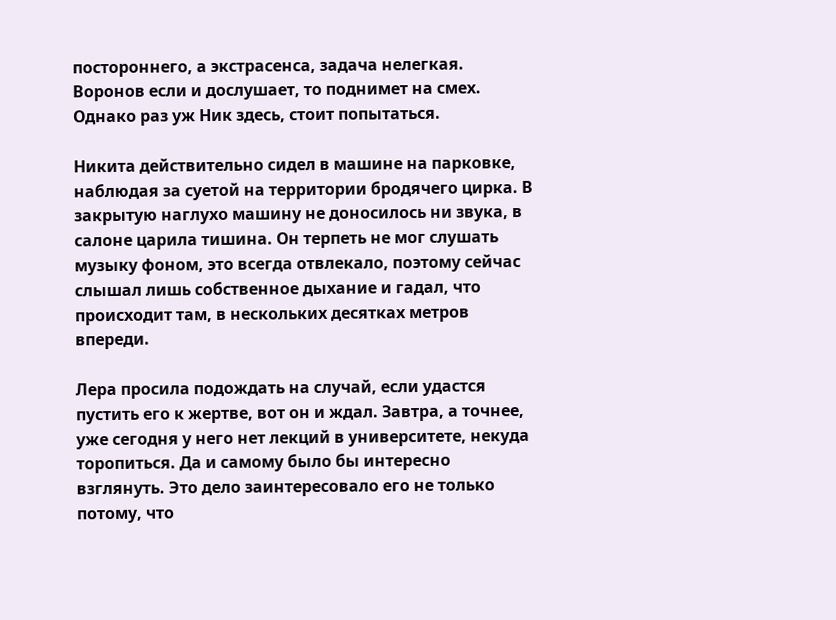постороннего, а экстрасенса, задача нелегкая. Воронов если и дослушает, то поднимет на смех. Однако раз уж Ник здесь, стоит попытаться.

Никита действительно сидел в машине на парковке, наблюдая за суетой на территории бродячего цирка. В закрытую наглухо машину не доносилось ни звука, в салоне царила тишина. Он терпеть не мог слушать музыку фоном, это всегда отвлекало, поэтому сейчас слышал лишь собственное дыхание и гадал, что происходит там, в нескольких десятках метров впереди.

Лера просила подождать на случай, если удастся пустить его к жертве, вот он и ждал. Завтра, а точнее, уже сегодня у него нет лекций в университете, некуда торопиться. Да и самому было бы интересно взглянуть. Это дело заинтересовало его не только потому, что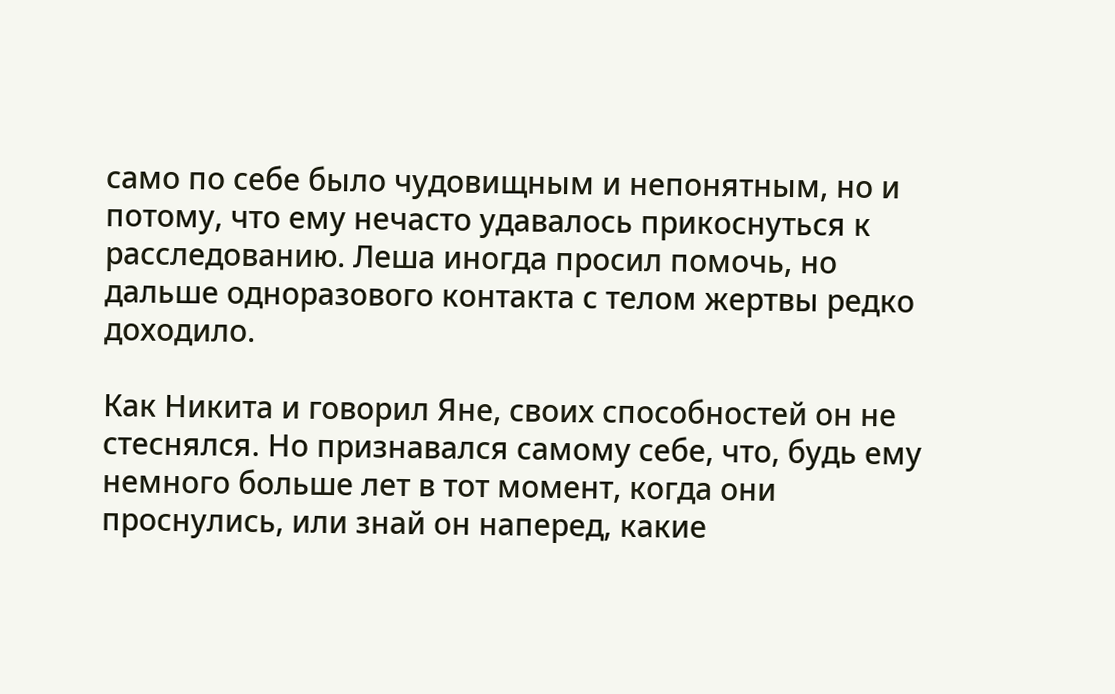само по себе было чудовищным и непонятным, но и потому, что ему нечасто удавалось прикоснуться к расследованию. Леша иногда просил помочь, но дальше одноразового контакта с телом жертвы редко доходило.

Как Никита и говорил Яне, своих способностей он не стеснялся. Но признавался самому себе, что, будь ему немного больше лет в тот момент, когда они проснулись, или знай он наперед, какие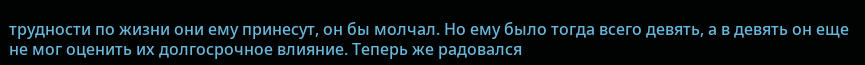трудности по жизни они ему принесут, он бы молчал. Но ему было тогда всего девять, а в девять он еще не мог оценить их долгосрочное влияние. Теперь же радовался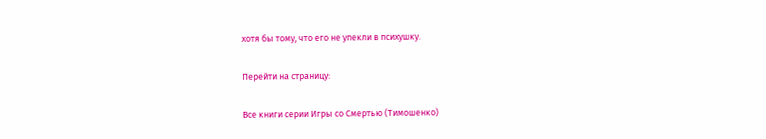хотя бы тому, что его не упекли в психушку.

Перейти на страницу:

Все книги серии Игры со Смертью (Тимошенко)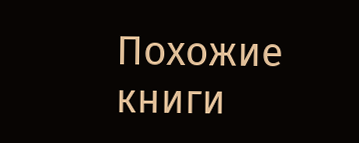Похожие книги